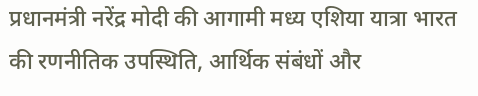प्रधानमंत्री नरेंद्र मोदी की आगामी मध्य एशिया यात्रा भारत की रणनीतिक उपस्थिति, आर्थिक संबंधों और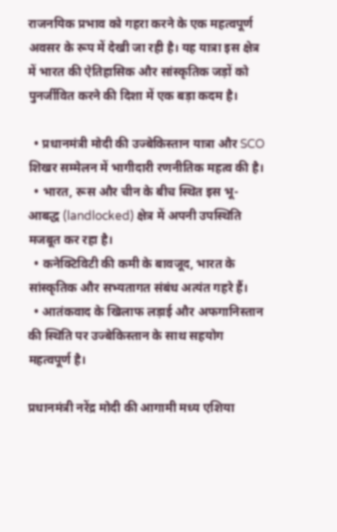राजनयिक प्रभाव को गहरा करने के एक महत्वपूर्ण अवसर के रूप में देखी जा रही है। यह यात्रा इस क्षेत्र में भारत की ऐतिहासिक और सांस्कृतिक जड़ों को पुनर्जीवित करने की दिशा में एक बड़ा कदम है।

  • प्रधानमंत्री मोदी की उज्बेकिस्तान यात्रा और SCO शिखर सम्मेलन में भागीदारी रणनीतिक महत्व की है।
  • भारत, रूस और चीन के बीच स्थित इस भू-आबद्ध (landlocked) क्षेत्र में अपनी उपस्थिति मजबूत कर रहा है।
  • कनेक्टिविटी की कमी के बावजूद, भारत के सांस्कृतिक और सभ्यतागत संबंध अत्यंत गहरे हैं।
  • आतंकवाद के खिलाफ लड़ाई और अफगानिस्तान की स्थिति पर उज्बेकिस्तान के साथ सहयोग महत्वपूर्ण है।

प्रधानमंत्री नरेंद्र मोदी की आगामी मध्य एशिया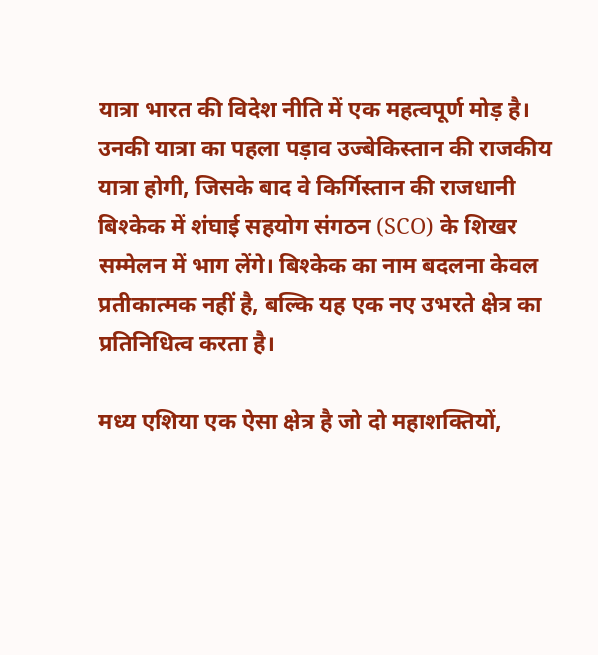यात्रा भारत की विदेश नीति में एक महत्वपूर्ण मोड़ है। उनकी यात्रा का पहला पड़ाव उज्बेकिस्तान की राजकीय यात्रा होगी, जिसके बाद वे किर्गिस्तान की राजधानी बिश्केक में शंघाई सहयोग संगठन (SCO) के शिखर सम्मेलन में भाग लेंगे। बिश्केक का नाम बदलना केवल प्रतीकात्मक नहीं है, बल्कि यह एक नए उभरते क्षेत्र का प्रतिनिधित्व करता है।

मध्य एशिया एक ऐसा क्षेत्र है जो दो महाशक्तियों,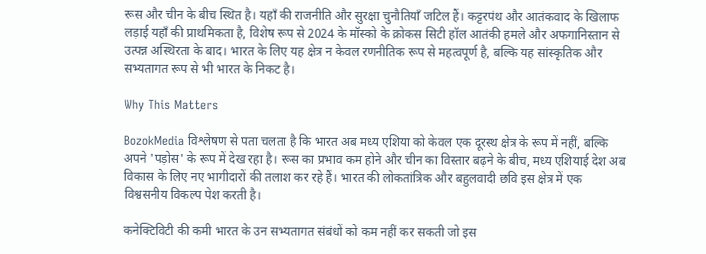रूस और चीन के बीच स्थित है। यहाँ की राजनीति और सुरक्षा चुनौतियाँ जटिल हैं। कट्टरपंथ और आतंकवाद के खिलाफ लड़ाई यहाँ की प्राथमिकता है, विशेष रूप से 2024 के मॉस्को के क्रोकस सिटी हॉल आतंकी हमले और अफगानिस्तान से उत्पन्न अस्थिरता के बाद। भारत के लिए यह क्षेत्र न केवल रणनीतिक रूप से महत्वपूर्ण है, बल्कि यह सांस्कृतिक और सभ्यतागत रूप से भी भारत के निकट है।

Why This Matters

BozokMedia विश्लेषण से पता चलता है कि भारत अब मध्य एशिया को केवल एक दूरस्थ क्षेत्र के रूप में नहीं, बल्कि अपने 'पड़ोस' के रूप में देख रहा है। रूस का प्रभाव कम होने और चीन का विस्तार बढ़ने के बीच, मध्य एशियाई देश अब विकास के लिए नए भागीदारों की तलाश कर रहे हैं। भारत की लोकतांत्रिक और बहुलवादी छवि इस क्षेत्र में एक विश्वसनीय विकल्प पेश करती है।

कनेक्टिविटी की कमी भारत के उन सभ्यतागत संबंधों को कम नहीं कर सकती जो इस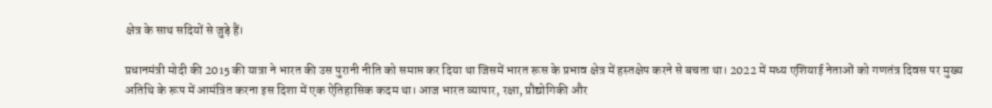क्षेत्र के साथ सदियों से जुड़े हैं।

प्रधानमंत्री मोदी की 2015 की यात्रा ने भारत की उस पुरानी नीति को समाप्त कर दिया था जिसमें भारत रूस के प्रभाव क्षेत्र में हस्तक्षेप करने से बचता था। 2022 में मध्य एशियाई नेताओं को गणतंत्र दिवस पर मुख्य अतिथि के रूप में आमंत्रित करना इस दिशा में एक ऐतिहासिक कदम था। आज भारत व्यापार, रक्षा, प्रौद्योगिकी और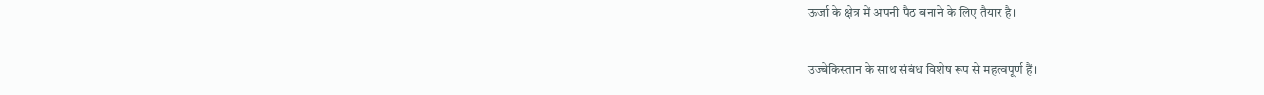ऊर्जा के क्षेत्र में अपनी पैठ बनाने के लिए तैयार है।

उज्बेकिस्तान के साथ संबंध विशेष रूप से महत्वपूर्ण हैं।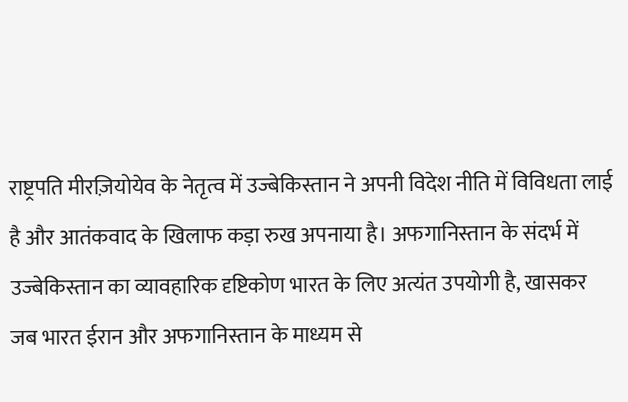राष्ट्रपति मीरज़ियोयेव के नेतृत्व में उज्बेकिस्तान ने अपनी विदेश नीति में विविधता लाई है और आतंकवाद के खिलाफ कड़ा रुख अपनाया है। अफगानिस्तान के संदर्भ में उज्बेकिस्तान का व्यावहारिक दृष्टिकोण भारत के लिए अत्यंत उपयोगी है, खासकर जब भारत ईरान और अफगानिस्तान के माध्यम से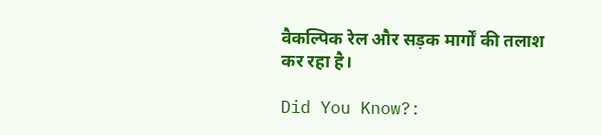वैकल्पिक रेल और सड़क मार्गों की तलाश कर रहा है।

Did You Know?: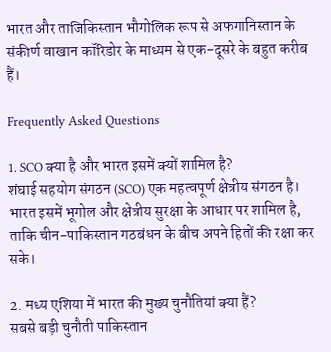भारत और ताजिकिस्तान भौगोलिक रूप से अफगानिस्तान के संकीर्ण वाखान कॉरिडोर के माध्यम से एक-दूसरे के बहुत करीब हैं।

Frequently Asked Questions

1. SCO क्या है और भारत इसमें क्यों शामिल है?
शंघाई सहयोग संगठन (SCO) एक महत्वपूर्ण क्षेत्रीय संगठन है। भारत इसमें भूगोल और क्षेत्रीय सुरक्षा के आधार पर शामिल है, ताकि चीन-पाकिस्तान गठबंधन के बीच अपने हितों की रक्षा कर सके।

2. मध्य एशिया में भारत की मुख्य चुनौतियां क्या हैं?
सबसे बड़ी चुनौती पाकिस्तान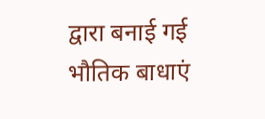द्वारा बनाई गई भौतिक बाधाएं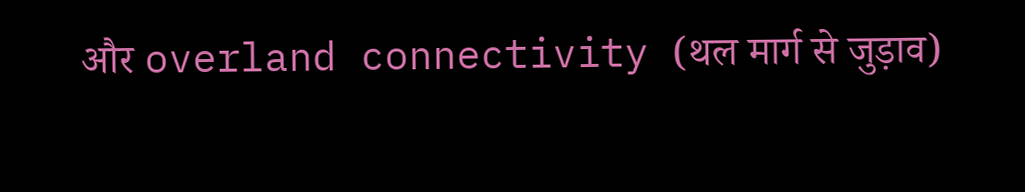और overland connectivity (थल मार्ग से जुड़ाव)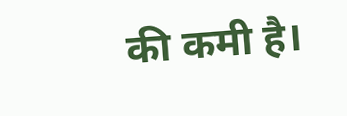की कमी है।